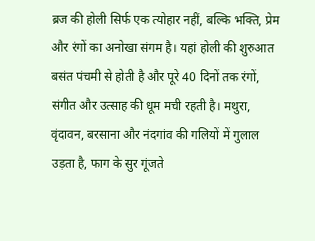ब्रज की होली सिर्फ एक त्योहार नहीं, बल्कि भक्ति, प्रेम और रंगों का अनोखा संगम है। यहां होली की शुरुआत बसंत पंचमी से होती है और पूरे 40 दिनों तक रंगों, संगीत और उत्साह की धूम मची रहती है। मथुरा, वृंदावन, बरसाना और नंदगांव की गलियों में गुलाल उड़ता है, फाग के सुर गूंजते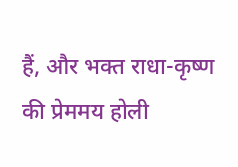हैं, और भक्त राधा-कृष्ण की प्रेममय होली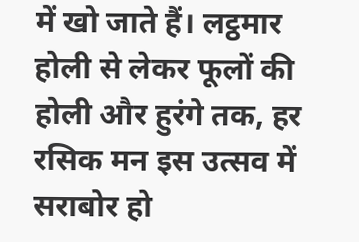में खो जाते हैं। लट्ठमार होली से लेकर फूलों की होली और हुरंगे तक, हर रसिक मन इस उत्सव में सराबोर हो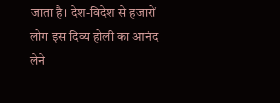जाता है। देश-विदेश से हजारों लोग इस दिव्य होली का आनंद लेने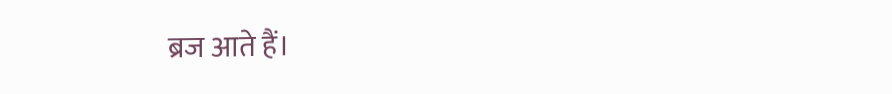ब्रज आते हैं।